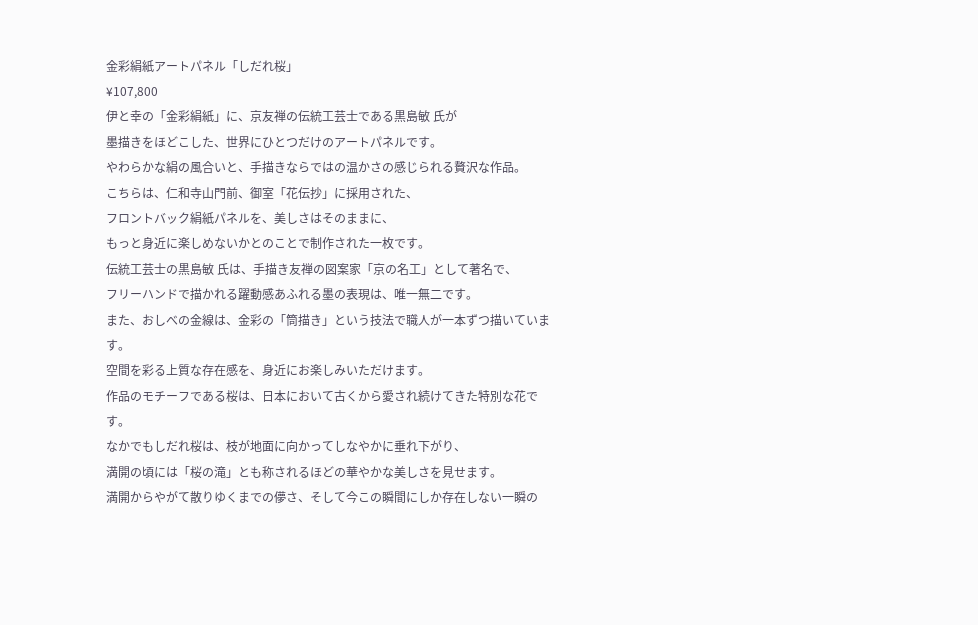金彩絹紙アートパネル「しだれ桜」
¥107,800
伊と幸の「金彩絹紙」に、京友禅の伝統工芸士である黒島敏 氏が
墨描きをほどこした、世界にひとつだけのアートパネルです。
やわらかな絹の風合いと、手描きならではの温かさの感じられる贅沢な作品。
こちらは、仁和寺山門前、御室「花伝抄」に採用された、
フロントバック絹紙パネルを、美しさはそのままに、
もっと身近に楽しめないかとのことで制作された一枚です。
伝統工芸士の黒島敏 氏は、手描き友禅の図案家「京の名工」として著名で、
フリーハンドで描かれる躍動感あふれる墨の表現は、唯一無二です。
また、おしべの金線は、金彩の「筒描き」という技法で職人が一本ずつ描いています。
空間を彩る上質な存在感を、身近にお楽しみいただけます。
作品のモチーフである桜は、日本において古くから愛され続けてきた特別な花です。
なかでもしだれ桜は、枝が地面に向かってしなやかに垂れ下がり、
満開の頃には「桜の滝」とも称されるほどの華やかな美しさを見せます。
満開からやがて散りゆくまでの儚さ、そして今この瞬間にしか存在しない一瞬の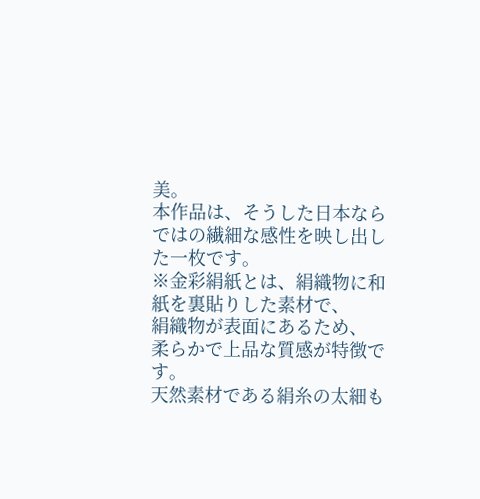美。
本作品は、そうした日本ならではの繊細な感性を映し出した一枚です。
※金彩絹紙とは、絹織物に和紙を裏貼りした素材で、
絹織物が表面にあるため、 柔らかで上品な質感が特徴です。
天然素材である絹糸の太細も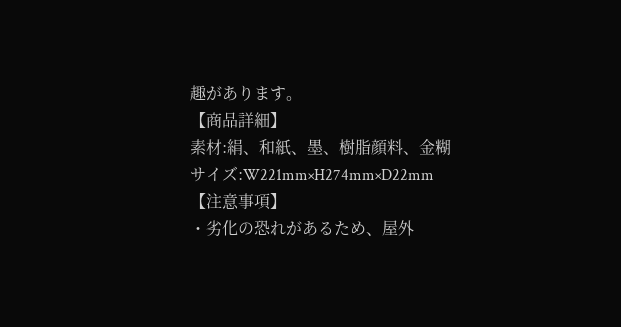趣があります。
【商品詳細】
素材:絹、和紙、墨、樹脂顔料、金糊
サイズ:W221mm×H274mm×D22mm
【注意事項】
・劣化の恐れがあるため、屋外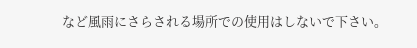など風雨にさらされる場所での使用はしないで下さい。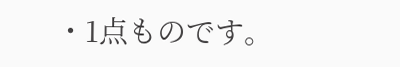・1点ものです。